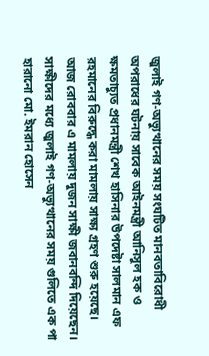জুলাই গণ-অভ্যুত্থানের সময় সংঘটিত মানবতাবিরোধী অপরাধের ঘটনায় সাবেক আইনমন্ত্রী আনিসুল হক ও ক্ষমতাচ্যুত প্রধানমন্ত্রী শেখ হাসিনার উপদেষ্টা সালমান এফ রহমানের বিরুদ্ধে করা মামলায় সাক্ষ্য গ্রহণ শুরু হয়েছে। আজ রোববার এ মামলায় দুজন সাক্ষী জবানবন্দি দিয়েছেন।
সাক্ষীদের মধ্যে জুলাই গণ-অভ্যুত্থানের সময় গুলিতে এক পা হারানো মো. ইমরান হোসেন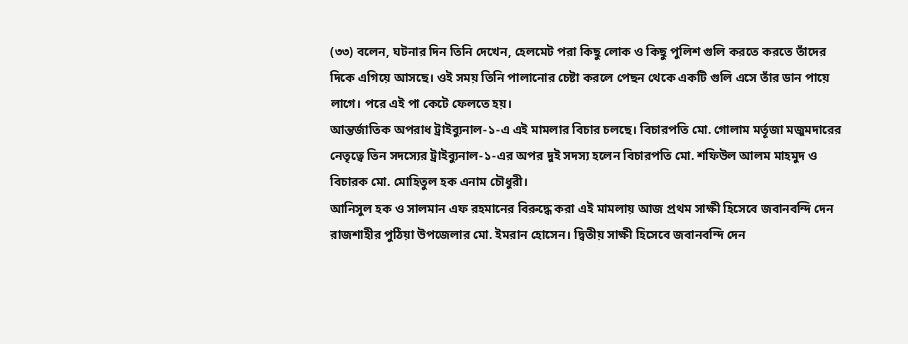(৩৩) বলেন, ঘটনার দিন তিনি দেখেন, হেলমেট পরা কিছু লোক ও কিছু পুলিশ গুলি করতে করতে তাঁদের দিকে এগিয়ে আসছে। ওই সময় তিনি পালানোর চেষ্টা করলে পেছন থেকে একটি গুলি এসে তাঁর ডান পায়ে লাগে। পরে এই পা কেটে ফেলতে হয়।
আন্তর্জাতিক অপরাধ ট্রাইব্যুনাল-১-এ এই মামলার বিচার চলছে। বিচারপতি মো. গোলাম মর্তূজা মজুমদারের নেতৃত্বে তিন সদস্যের ট্রাইব্যুনাল-১-এর অপর দুই সদস্য হলেন বিচারপতি মো. শফিউল আলম মাহমুদ ও বিচারক মো. মোহিতুল হক এনাম চৌধুরী।
আনিসুল হক ও সালমান এফ রহমানের বিরুদ্ধে করা এই মামলায় আজ প্রথম সাক্ষী হিসেবে জবানবন্দি দেন রাজশাহীর পুঠিয়া উপজেলার মো. ইমরান হোসেন। দ্বিতীয় সাক্ষী হিসেবে জবানবন্দি দেন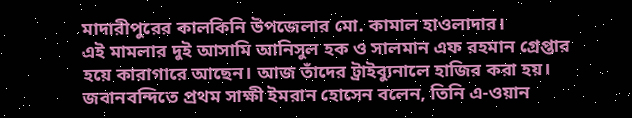মাদারীপুরের কালকিনি উপজেলার মো. কামাল হাওলাদার।
এই মামলার দুই আসামি আনিসুল হক ও সালমান এফ রহমান গ্রেপ্তার হয়ে কারাগারে আছেন। আজ তাঁদের ট্রাইব্যুনালে হাজির করা হয়।
জবানবন্দিতে প্রথম সাক্ষী ইমরান হোসেন বলেন, তিনি এ-ওয়ান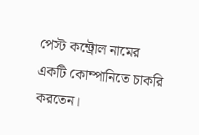পেস্ট কন্ট্রোল নামের একটি কোম্পানিতে চাকরি করতেন।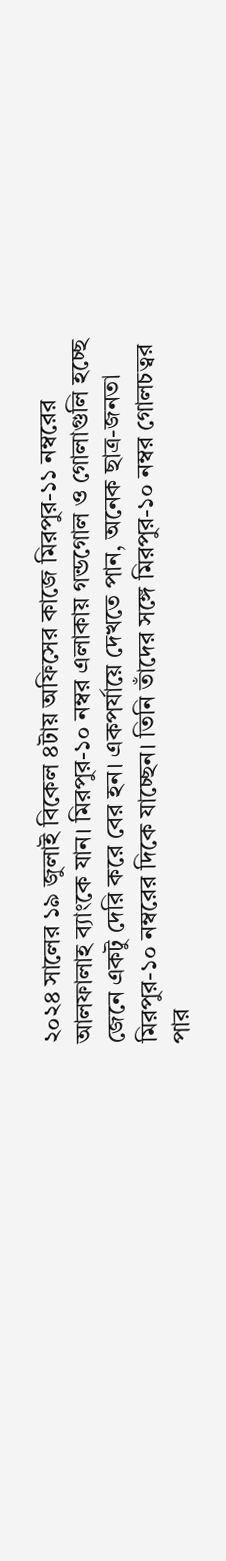২০২৪ সালের ১৯ জুলাই বিকেল ৪টায় অফিসের কাজে মিরপুর-১১ নম্বরের আলফালাহ ব্যাংকে যান। মিরপুর-১০ নম্বর এলাকায় গন্ডগোল ও গোলাগুলি হচ্ছে জেনে একটু দেরি করে বের হন। একপর্যায়ে দেখতে পান, অনেক ছাত্র-জনতা মিরপুর-১০ নম্বরের দিকে যাচ্ছেন। তিনি তাঁদের সঙ্গে মিরপুর-১০ নম্বর গোলচত্বর পার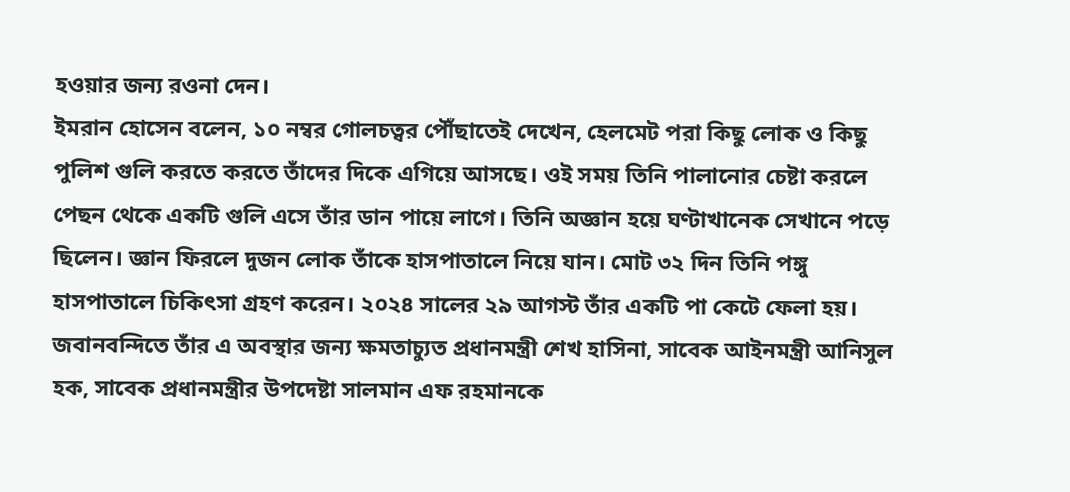হওয়ার জন্য রওনা দেন।
ইমরান হোসেন বলেন, ১০ নম্বর গোলচত্বর পৌঁছাতেই দেখেন, হেলমেট পরা কিছু লোক ও কিছু পুলিশ গুলি করতে করতে তাঁদের দিকে এগিয়ে আসছে। ওই সময় তিনি পালানোর চেষ্টা করলে পেছন থেকে একটি গুলি এসে তাঁর ডান পায়ে লাগে। তিনি অজ্ঞান হয়ে ঘণ্টাখানেক সেখানে পড়ে ছিলেন। জ্ঞান ফিরলে দুজন লোক তাঁকে হাসপাতালে নিয়ে যান। মোট ৩২ দিন তিনি পঙ্গু হাসপাতালে চিকিৎসা গ্রহণ করেন। ২০২৪ সালের ২৯ আগস্ট তাঁর একটি পা কেটে ফেলা হয়।
জবানবন্দিতে তাঁর এ অবস্থার জন্য ক্ষমতাচ্যুত প্রধানমন্ত্রী শেখ হাসিনা, সাবেক আইনমন্ত্রী আনিসুল হক, সাবেক প্রধানমন্ত্রীর উপদেষ্টা সালমান এফ রহমানকে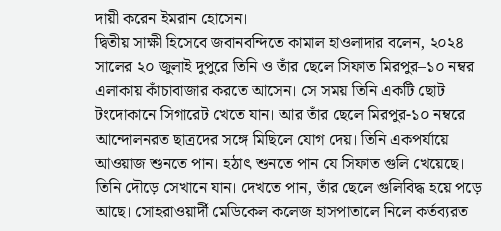দায়ী করেন ইমরান হোসেন।
দ্বিতীয় সাক্ষী হিসেবে জবানবন্দিতে কামাল হাওলাদার বলেন, ২০২৪ সালের ২০ জুলাই দুপুরে তিনি ও তাঁর ছেলে সিফাত মিরপুর–১০ নম্বর এলাকায় কাঁচাবাজার করতে আসেন। সে সময় তিনি একটি ছোট টংদোকানে সিগারেট খেতে যান। আর তাঁর ছেলে মিরপুর-১০ নম্বরে আন্দোলনরত ছাত্রদের সঙ্গে মিছিলে যোগ দেয়। তিনি একপর্যায়ে আওয়াজ শুনতে পান। হঠাৎ শুনতে পান যে সিফাত গুলি খেয়েছে। তিনি দৌড়ে সেখানে যান। দেখতে পান, তাঁর ছেলে গুলিবিদ্ধ হয়ে পড়ে আছে। সোহরাওয়ার্দী মেডিকেল কলেজ হাসপাতালে নিলে কর্তব্যরত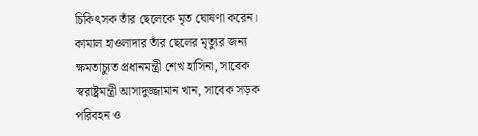চিকিৎসক তাঁর ছেলেকে মৃত ঘোষণা করেন।
কামাল হাওলাদার তাঁর ছেলের মৃত্যুর জন্য ক্ষমতাচ্যুত প্রধানমন্ত্রী শেখ হাসিনা, সাবেক স্বরাষ্ট্রমন্ত্রী আসাদুজ্জামান খান, সাবেক সড়ক পরিবহন ও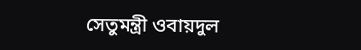সেতুমন্ত্রী ওবায়দুল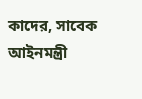কাদের, সাবেক আইনমন্ত্রী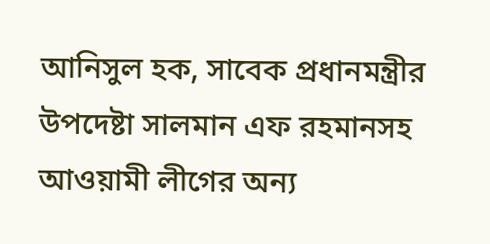আনিসুল হক, সাবেক প্রধানমন্ত্রীর উপদেষ্টা সালমান এফ রহমানসহ আওয়ামী লীগের অন্য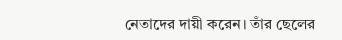নেতাদের দায়ী করেন। তাঁর ছেলের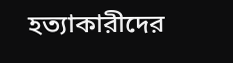হত্যাকারীদের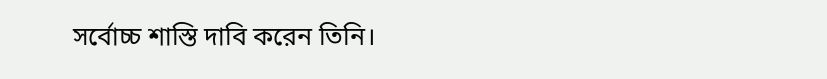সর্বোচ্চ শাস্তি দাবি করেন তিনি।